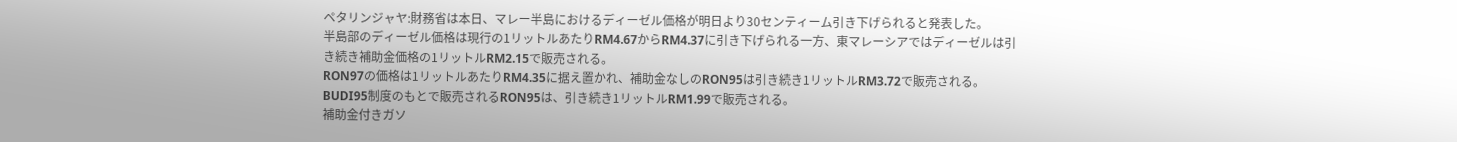ペタリンジャヤ:財務省は本日、マレー半島におけるディーゼル価格が明日より30センティーム引き下げられると発表した。
半島部のディーゼル価格は現行の1リットルあたりRM4.67からRM4.37に引き下げられる一方、東マレーシアではディーゼルは引き続き補助金価格の1リットルRM2.15で販売される。
RON97の価格は1リットルあたりRM4.35に据え置かれ、補助金なしのRON95は引き続き1リットルRM3.72で販売される。
BUDI95制度のもとで販売されるRON95は、引き続き1リットルRM1.99で販売される。
補助金付きガソ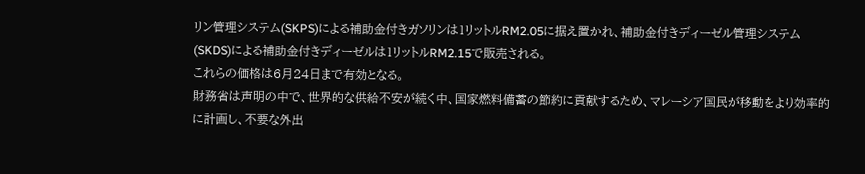リン管理システム(SKPS)による補助金付きガソリンは1リットルRM2.05に据え置かれ、補助金付きディーゼル管理システム(SKDS)による補助金付きディーゼルは1リットルRM2.15で販売される。
これらの価格は6月24日まで有効となる。
財務省は声明の中で、世界的な供給不安が続く中、国家燃料備蓄の節約に貢献するため、マレーシア国民が移動をより効率的に計画し、不要な外出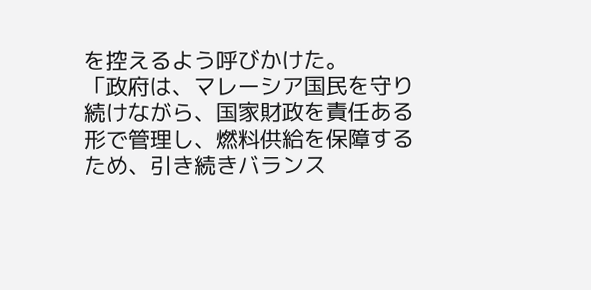を控えるよう呼びかけた。
「政府は、マレーシア国民を守り続けながら、国家財政を責任ある形で管理し、燃料供給を保障するため、引き続きバランス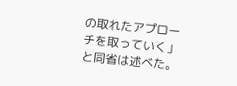の取れたアプローチを取っていく」と同省は述べた。